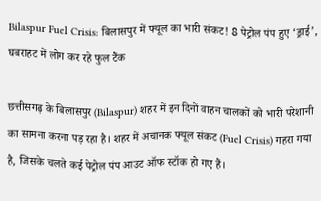Bilaspur Fuel Crisis: बिलासपुर में फ्यूल का भारी संकट! 8 पेट्रोल पंप हुए ‘ड्राई’, घबराहट में लोग कर रहे फुल टैंक

छत्तीसगढ़ के बिलासपुर (Bilaspur) शहर में इन दिनों वाहन चालकों को भारी परेशानी का सामना करना पड़ रहा है। शहर में अचानक फ्यूल संकट (Fuel Crisis) गहरा गया है, जिसके चलते कई पेट्रोल पंप आउट ऑफ स्टॉक हो गए हैं।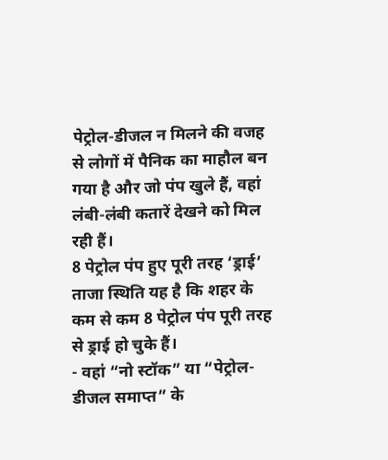पेट्रोल-डीजल न मिलने की वजह से लोगों में पैनिक का माहौल बन गया है और जो पंप खुले हैं, वहां लंबी-लंबी कतारें देखने को मिल रही हैं।
8 पेट्रोल पंप हुए पूरी तरह ‘ड्राई’
ताजा स्थिति यह है कि शहर के कम से कम 8 पेट्रोल पंप पूरी तरह से ड्राई हो चुके हैं।
- वहां “नो स्टॉक” या “पेट्रोल-डीजल समाप्त” के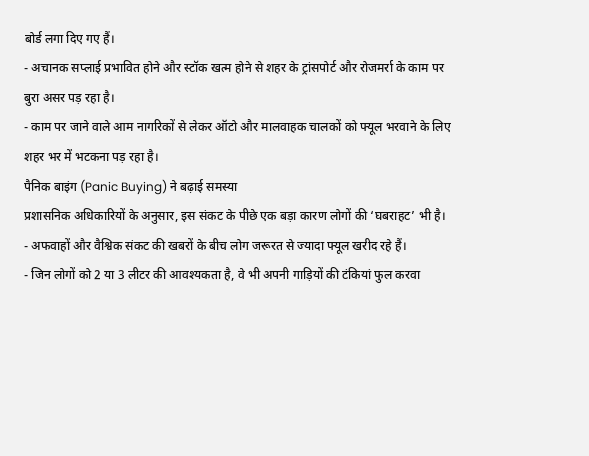बोर्ड लगा दिए गए हैं।
- अचानक सप्लाई प्रभावित होने और स्टॉक खत्म होने से शहर के ट्रांसपोर्ट और रोजमर्रा के काम पर बुरा असर पड़ रहा है।
- काम पर जाने वाले आम नागरिकों से लेकर ऑटो और मालवाहक चालकों को फ्यूल भरवाने के लिए शहर भर में भटकना पड़ रहा है।
पैनिक बाइंग (Panic Buying) ने बढ़ाई समस्या
प्रशासनिक अधिकारियों के अनुसार, इस संकट के पीछे एक बड़ा कारण लोगों की ‘घबराहट’ भी है।
- अफवाहों और वैश्विक संकट की खबरों के बीच लोग जरूरत से ज्यादा फ्यूल खरीद रहे हैं।
- जिन लोगों को 2 या 3 लीटर की आवश्यकता है, वे भी अपनी गाड़ियों की टंकियां फुल करवा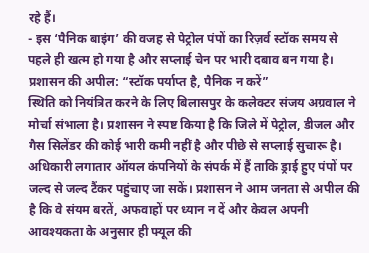रहे हैं।
- इस ‘पैनिक बाइंग’ की वजह से पेट्रोल पंपों का रिज़र्व स्टॉक समय से पहले ही खत्म हो गया है और सप्लाई चेन पर भारी दबाव बन गया है।
प्रशासन की अपील: “स्टॉक पर्याप्त है, पैनिक न करें”
स्थिति को नियंत्रित करने के लिए बिलासपुर के कलेक्टर संजय अग्रवाल ने मोर्चा संभाला है। प्रशासन ने स्पष्ट किया है कि जिले में पेट्रोल, डीजल और गैस सिलेंडर की कोई भारी कमी नहीं है और पीछे से सप्लाई सुचारू है। अधिकारी लगातार ऑयल कंपनियों के संपर्क में हैं ताकि ड्राई हुए पंपों पर जल्द से जल्द टैंकर पहुंचाए जा सकें। प्रशासन ने आम जनता से अपील की है कि वे संयम बरतें, अफवाहों पर ध्यान न दें और केवल अपनी आवश्यकता के अनुसार ही फ्यूल की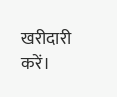खरीदारी करें।